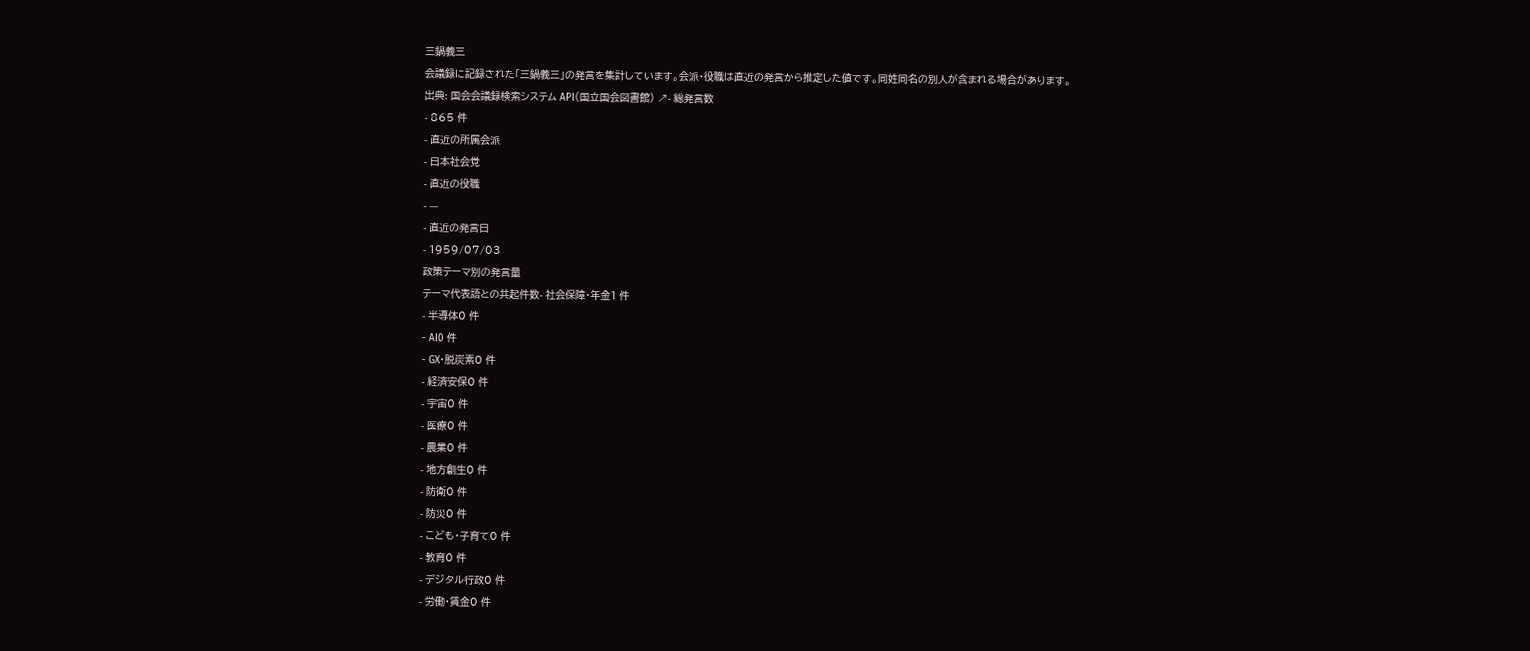三鍋義三
会議録に記録された「三鍋義三」の発言を集計しています。会派・役職は直近の発言から推定した値です。同姓同名の別人が含まれる場合があります。
出典: 国会会議録検索システム API(国立国会図書館) ↗- 総発言数
- 865 件
- 直近の所属会派
- 日本社会党
- 直近の役職
- —
- 直近の発言日
- 1959/07/03
政策テーマ別の発言量
テーマ代表語との共起件数- 社会保障・年金1 件
- 半導体0 件
- AI0 件
- GX・脱炭素0 件
- 経済安保0 件
- 宇宙0 件
- 医療0 件
- 農業0 件
- 地方創生0 件
- 防衛0 件
- 防災0 件
- こども・子育て0 件
- 教育0 件
- デジタル行政0 件
- 労働・賃金0 件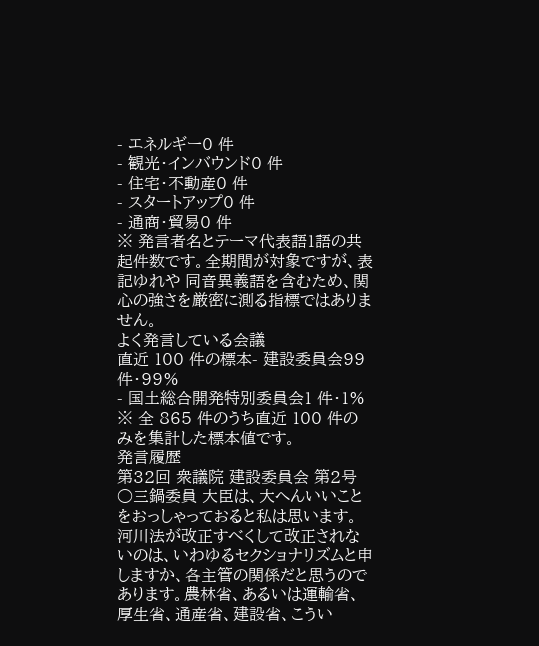- エネルギー0 件
- 観光・インバウンド0 件
- 住宅・不動産0 件
- スタートアップ0 件
- 通商・貿易0 件
※ 発言者名とテーマ代表語1語の共起件数です。全期間が対象ですが、表記ゆれや 同音異義語を含むため、関心の強さを厳密に測る指標ではありません。
よく発言している会議
直近 100 件の標本- 建設委員会99 件・99%
- 国土総合開発特別委員会1 件・1%
※ 全 865 件のうち直近 100 件のみを集計した標本値です。
発言履歴
第32回 衆議院 建設委員会 第2号
○三鍋委員 大臣は、大へんいいことをおっしゃっておると私は思います。河川法が改正すべくして改正されないのは、いわゆるセクショナリズムと申しますか、各主管の関係だと思うのであります。農林省、あるいは運輸省、厚生省、通産省、建設省、こうい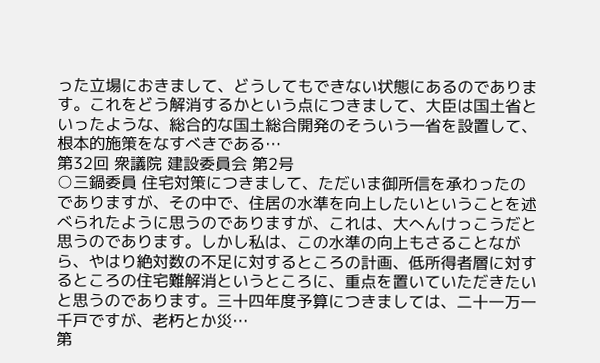った立場におきまして、どうしてもできない状態にあるのであります。これをどう解消するかという点につきまして、大臣は国土省といったような、総合的な国土総合開発のそういう一省を設置して、根本的施策をなすべきである…
第32回 衆議院 建設委員会 第2号
○三鍋委員 住宅対策につきまして、ただいま御所信を承わったのでありますが、その中で、住居の水準を向上したいということを述べられたように思うのでありますが、これは、大へんけっこうだと思うのであります。しかし私は、この水準の向上もさることながら、やはり絶対数の不足に対するところの計画、低所得者層に対するところの住宅難解消というところに、重点を置いていただきたいと思うのであります。三十四年度予算につきましては、二十一万一千戸ですが、老朽とか災…
第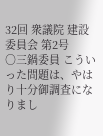32回 衆議院 建設委員会 第2号
○三鍋委員 こういった問題は、やはり十分御調査になりまし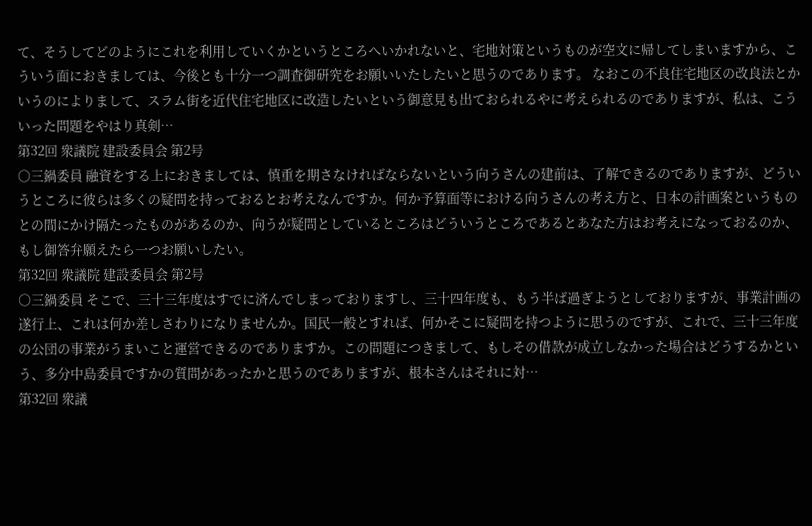て、そうしてどのようにこれを利用していくかというところへいかれないと、宅地対策というものが空文に帰してしまいますから、こういう面におきましては、今後とも十分一つ調査御研究をお願いいたしたいと思うのであります。 なおこの不良住宅地区の改良法とかいうのによりまして、スラム街を近代住宅地区に改造したいという御意見も出ておられるやに考えられるのでありますが、私は、こういった問題をやはり真剣…
第32回 衆議院 建設委員会 第2号
○三鍋委員 融資をする上におきましては、慎重を期さなければならないという向うさんの建前は、了解できるのでありますが、どういうところに彼らは多くの疑問を持っておるとお考えなんですか。何か予算面等における向うさんの考え方と、日本の計画案というものとの間にかけ隔たったものがあるのか、向うが疑問としているところはどういうところであるとあなた方はお考えになっておるのか、もし御答弁願えたら一つお願いしたい。
第32回 衆議院 建設委員会 第2号
○三鍋委員 そこで、三十三年度はすでに済んでしまっておりますし、三十四年度も、もう半ば過ぎようとしておりますが、事業計画の遂行上、これは何か差しさわりになりませんか。国民一般とすれば、何かそこに疑問を持つように思うのですが、これで、三十三年度の公団の事業がうまいこと運営できるのでありますか。この問題につきまして、もしその借款が成立しなかった場合はどうするかという、多分中島委員ですかの質問があったかと思うのでありますが、根本さんはそれに対…
第32回 衆議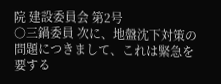院 建設委員会 第2号
○三鍋委員 次に、地盤沈下対策の問題につきまして、これは緊急を要する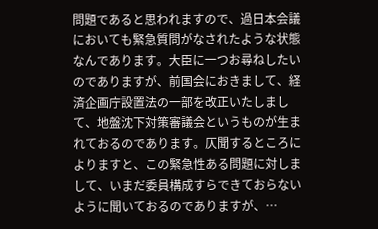問題であると思われますので、過日本会議においても緊急質問がなされたような状態なんであります。大臣に一つお尋ねしたいのでありますが、前国会におきまして、経済企画庁設置法の一部を改正いたしまして、地盤沈下対策審議会というものが生まれておるのであります。仄聞するところによりますと、この緊急性ある問題に対しまして、いまだ委員構成すらできておらないように聞いておるのでありますが、…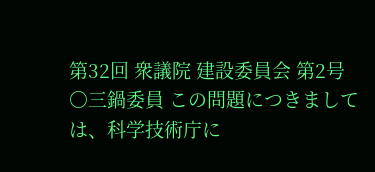第32回 衆議院 建設委員会 第2号
○三鍋委員 この問題につきましては、科学技術庁に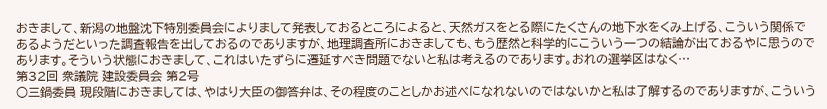おきまして、新潟の地盤沈下特別委員会によりまして発表しておるところによると、天然ガスをとる際にたくさんの地下水をくみ上げる、こういう関係であるようだといった調査報告を出しておるのでありますが、地理調査所におきましても、もう歴然と科学的にこういう一つの結論が出ておるやに思うのであります。そういう状態におきまして、これはいたずらに遷延すべき問題でないと私は考えるのであります。おれの選挙区はなく…
第32回 衆議院 建設委員会 第2号
○三鍋委員 現段階におきましては、やはり大臣の御答弁は、その程度のことしかお述べになれないのではないかと私は了解するのでありますが、こういう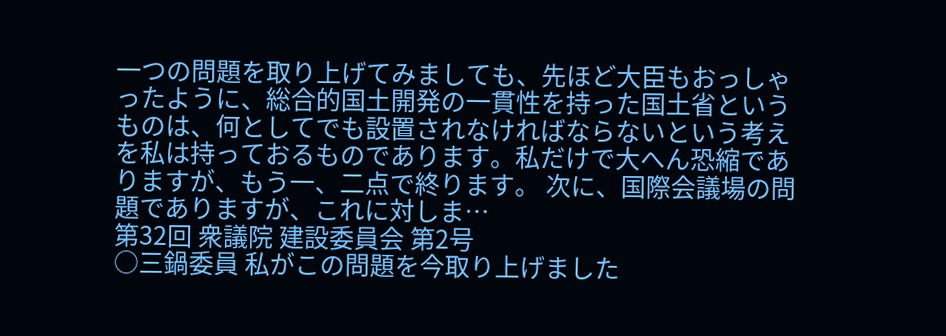一つの問題を取り上げてみましても、先ほど大臣もおっしゃったように、総合的国土開発の一貫性を持った国土省というものは、何としてでも設置されなければならないという考えを私は持っておるものであります。私だけで大へん恐縮でありますが、もう一、二点で終ります。 次に、国際会議場の問題でありますが、これに対しま…
第32回 衆議院 建設委員会 第2号
○三鍋委員 私がこの問題を今取り上げました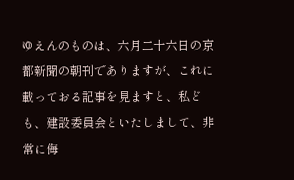ゆえんのものは、六月二十六日の京都新聞の朝刊でありますが、これに載っておる記事を見ますと、私ども、建設委員会といたしまして、非常に侮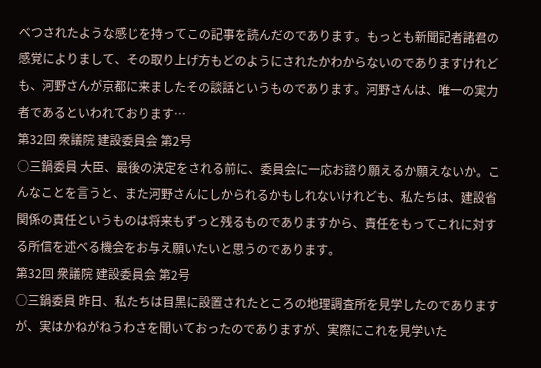べつされたような感じを持ってこの記事を読んだのであります。もっとも新聞記者諸君の感覚によりまして、その取り上げ方もどのようにされたかわからないのでありますけれども、河野さんが京都に来ましたその談話というものであります。河野さんは、唯一の実力者であるといわれております…
第32回 衆議院 建設委員会 第2号
○三鍋委員 大臣、最後の決定をされる前に、委員会に一応お諮り願えるか願えないか。こんなことを言うと、また河野さんにしかられるかもしれないけれども、私たちは、建設省関係の責任というものは将来もずっと残るものでありますから、責任をもってこれに対する所信を述べる機会をお与え願いたいと思うのであります。
第32回 衆議院 建設委員会 第2号
○三鍋委員 昨日、私たちは目黒に設置されたところの地理調査所を見学したのでありますが、実はかねがねうわさを聞いておったのでありますが、実際にこれを見学いた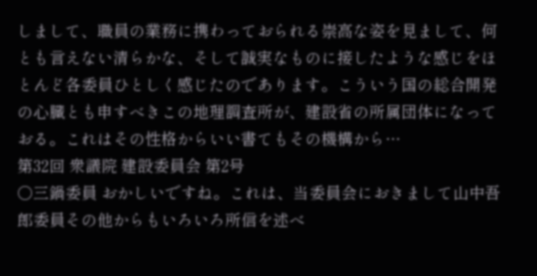しまして、職員の業務に携わっておられる崇高な姿を見まして、何とも言えない清らかな、そして誠実なものに接したような感じをほとんど各委員ひとしく感じたのであります。こういう国の総合開発の心臓とも申すべきこの地理調査所が、建設省の所属団体になっておる。これはその性格からいい書てもその機構から…
第32回 衆議院 建設委員会 第2号
○三鍋委員 おかしいですね。これは、当委員会におきまして山中吾郎委員その他からもいろいろ所信を述べ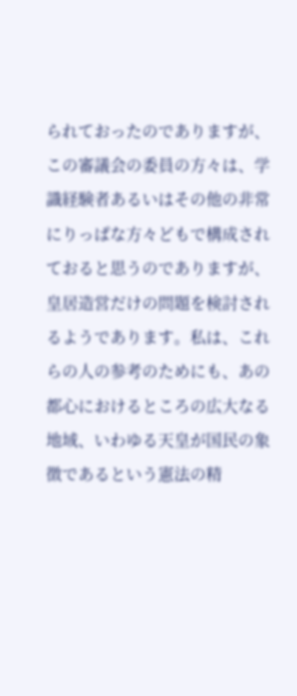られておったのでありますが、この審議会の委員の方々は、学識経験者あるいはその他の非常にりっぱな方々どもで構成されておると思うのでありますが、皇居造営だけの問題を検討されるようであります。私は、これらの人の参考のためにも、あの都心におけるところの広大なる地域、いわゆる天皇が国民の象徴であるという憲法の精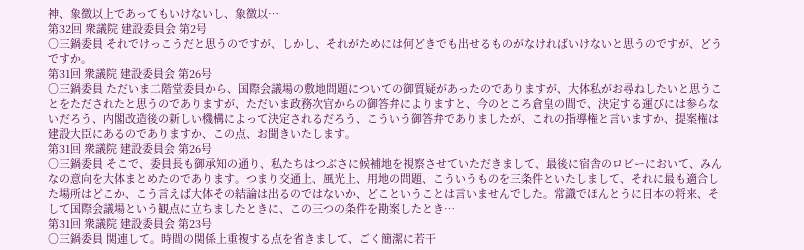神、象徴以上であってもいけないし、象徴以…
第32回 衆議院 建設委員会 第2号
○三鍋委員 それでけっこうだと思うのですが、しかし、それがためには何どきでも出せるものがなければいけないと思うのですが、どうですか。
第31回 衆議院 建設委員会 第26号
○三鍋委員 ただいま二階堂委員から、国際会議場の敷地問題についての御質疑があったのでありますが、大体私がお尋ねしたいと思うことをただされたと思うのでありますが、ただいま政務次官からの御答弁によりますと、今のところ倉皇の間で、決定する運びには参らないだろう、内閣改造後の新しい機構によって決定されるだろう、こういう御答弁でありましたが、これの指導権と言いますか、提案権は建設大臣にあるのでありますか、この点、お聞きいたします。
第31回 衆議院 建設委員会 第26号
○三鍋委員 そこで、委員長も御承知の通り、私たちはつぶさに候補地を視察させていただきまして、最後に宿舎のロビーにおいて、みんなの意向を大体まとめたのであります。つまり交通上、風光上、用地の問題、こういうものを三条件といたしまして、それに最も適合した場所はどこか、こう言えば大体その結論は出るのではないか、どこということは言いませんでした。常識でほんとうに日本の将来、そして国際会議場という観点に立ちましたときに、この三つの条件を勘案したとき…
第31回 衆議院 建設委員会 第23号
○三鍋委員 関連して。時間の関係上重複する点を省きまして、ごく簡潔に若干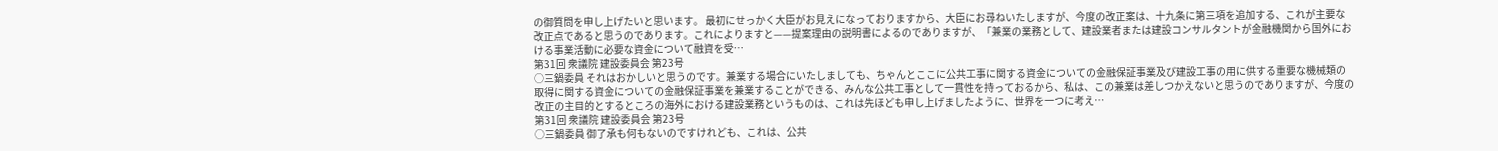の御質問を申し上げたいと思います。 最初にせっかく大臣がお見えになっておりますから、大臣にお尋ねいたしますが、今度の改正案は、十九条に第三項を追加する、これが主要な改正点であると思うのであります。これによりますと——提案理由の説明書によるのでありますが、「兼業の業務として、建設業者または建設コンサルタントが金融機関から国外における事業活動に必要な資金について融資を受…
第31回 衆議院 建設委員会 第23号
○三鍋委員 それはおかしいと思うのです。兼業する場合にいたしましても、ちゃんとここに公共工事に関する資金についての金融保証事業及び建設工事の用に供する重要な機械類の取得に関する資金についての金融保証事業を兼業することができる、みんな公共工事として一貫性を持っておるから、私は、この兼業は差しつかえないと思うのでありますが、今度の改正の主目的とするところの海外における建設業務というものは、これは先ほども申し上げましたように、世界を一つに考え…
第31回 衆議院 建設委員会 第23号
○三鍋委員 御了承も何もないのですけれども、これは、公共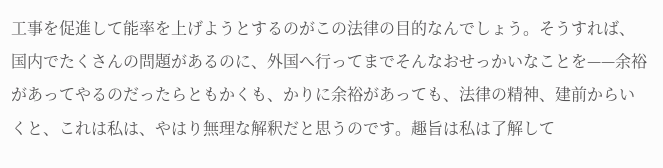工事を促進して能率を上げようとするのがこの法律の目的なんでしょう。そうすれば、国内でたくさんの問題があるのに、外国へ行ってまでそんなおせっかいなことを——余裕があってやるのだったらともかくも、かりに余裕があっても、法律の精神、建前からいくと、これは私は、やはり無理な解釈だと思うのです。趣旨は私は了解して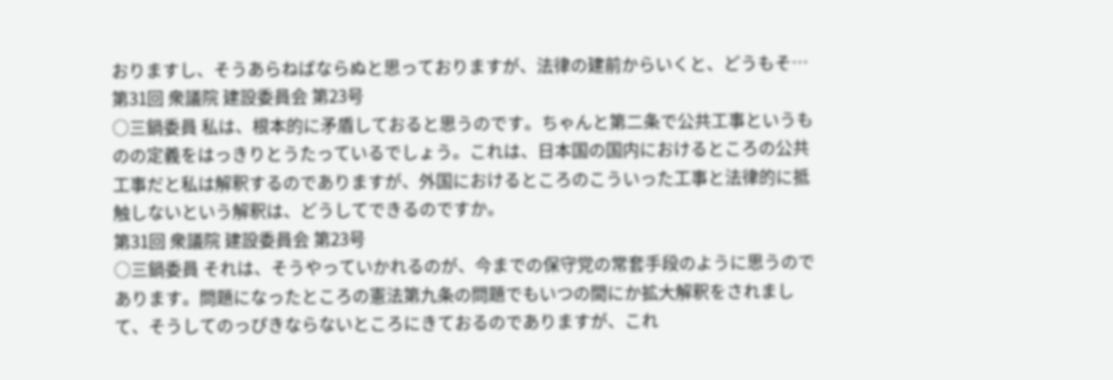おりますし、そうあらねばならぬと思っておりますが、法律の建前からいくと、どうもそ…
第31回 衆議院 建設委員会 第23号
○三鍋委員 私は、根本的に矛盾しておると思うのです。ちゃんと第二条で公共工事というものの定義をはっきりとうたっているでしょう。これは、日本国の国内におけるところの公共工事だと私は解釈するのでありますが、外国におけるところのこういった工事と法律的に抵触しないという解釈は、どうしてできるのですか。
第31回 衆議院 建設委員会 第23号
○三鍋委員 それは、そうやっていかれるのが、今までの保守党の常套手段のように思うのであります。問題になったところの憲法第九条の問題でもいつの間にか拡大解釈をされまして、そうしてのっぴきならないところにきておるのでありますが、これ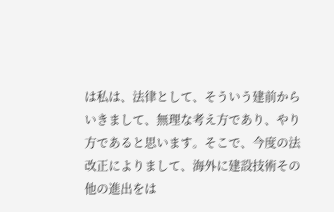は私は、法律として、そういう建前からいきまして、無理な考え方であり、やり方であると思います。そこで、今度の法改正によりまして、海外に建設技術その他の進出をは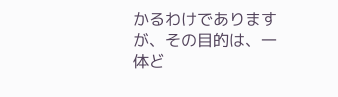かるわけでありますが、その目的は、一体ど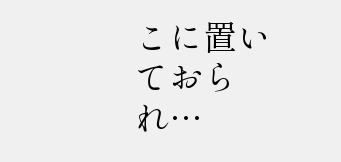こに置いておられ…